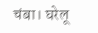चंबा। घरेलू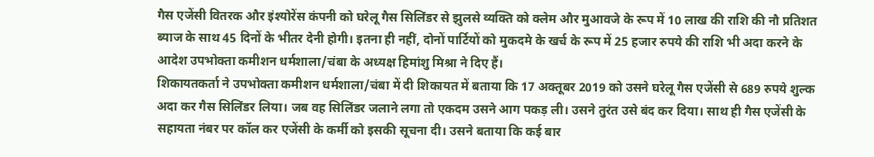गैस एजेंसी वितरक और इंश्योरेंस कंपनी को घरेलू गैस सिलिंडर से झुलसे व्यक्ति को क्लेम और मुआवजे के रूप में 10 लाख की राशि की नौ प्रतिशत ब्याज के साथ 45 दिनों के भीतर देनी होगी। इतना ही नहीं, दोनों पार्टियों को मुकदमे के खर्च के रूप में 25 हजार रुपये की राशि भी अदा करने के आदेश उपभोक्ता कमीशन धर्मशाला/चंबा के अध्यक्ष हिमांशु मिश्रा ने दिए हैं।
शिकायतकर्ता ने उपभोक्ता कमीशन धर्मशाला/चंबा में दी शिकायत में बताया कि 17 अक्तूबर 2019 को उसने घरेलू गैस एजेंसी से 689 रुपये शुल्क अदा कर गैस सिलिंडर लिया। जब वह सिलिंडर जलाने लगा तो एकदम उसने आग पकड़ ली। उसने तुरंत उसे बंद कर दिया। साथ ही गैस एजेंसी के सहायता नंबर पर कॉल कर एजेंसी के कर्मी को इसकी सूचना दी। उसने बताया कि कई बार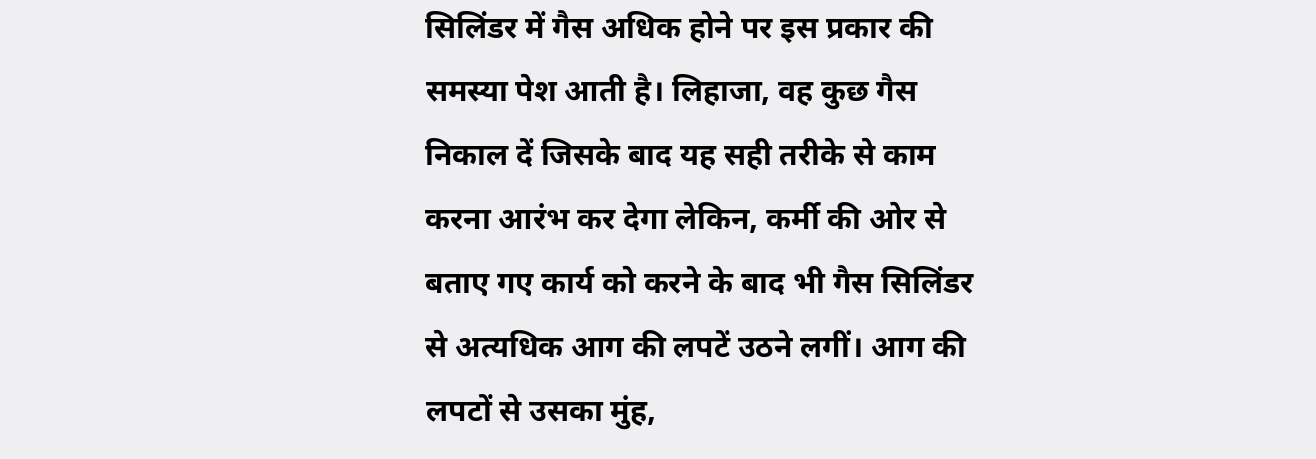सिलिंडर में गैस अधिक होने पर इस प्रकार की समस्या पेश आती है। लिहाजा, वह कुछ गैस निकाल दें जिसके बाद यह सही तरीके से काम करना आरंभ कर देगा लेकिन, कर्मी की ओर से बताए गए कार्य को करने के बाद भी गैस सिलिंडर से अत्यधिक आग की लपटें उठने लगीं। आग की लपटों से उसका मुंह,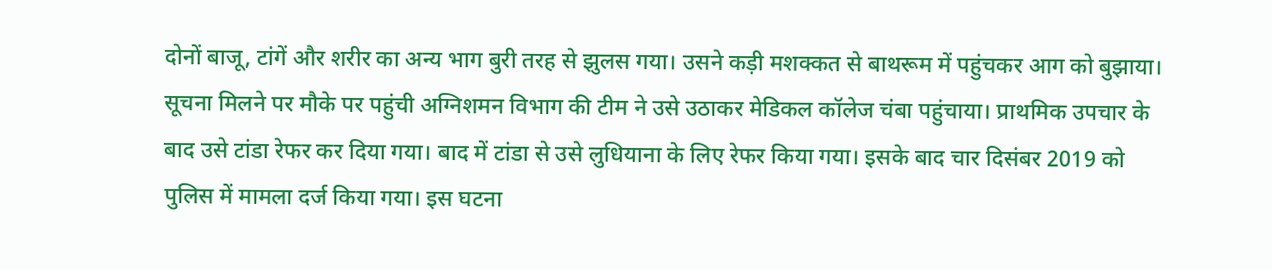दोनों बाजू, टांगें और शरीर का अन्य भाग बुरी तरह से झुलस गया। उसने कड़ी मशक्कत से बाथरूम में पहुंचकर आग को बुझाया। सूचना मिलने पर मौके पर पहुंची अग्निशमन विभाग की टीम ने उसे उठाकर मेडिकल कॉलेज चंबा पहुंचाया। प्राथमिक उपचार के बाद उसे टांडा रेफर कर दिया गया। बाद में टांडा से उसे लुधियाना के लिए रेफर किया गया। इसके बाद चार दिसंबर 2019 को पुलिस में मामला दर्ज किया गया। इस घटना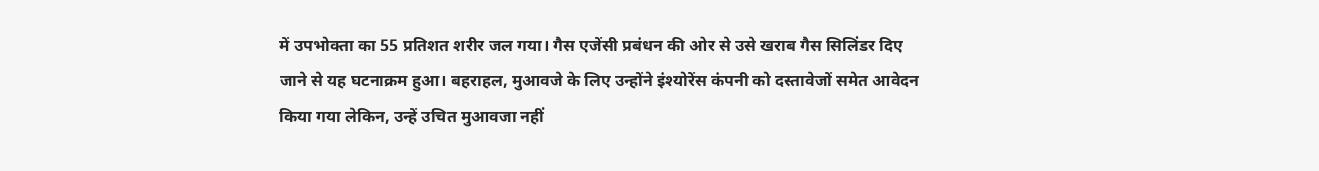में उपभोक्ता का 55 प्रतिशत शरीर जल गया। गैस एजेंसी प्रबंधन की ओर से उसे खराब गैस सिलिंडर दिए जाने से यह घटनाक्रम हुआ। बहराहल, मुआवजे के लिए उन्होंने इंश्योरेंस कंपनी को दस्तावेजों समेत आवेदन किया गया लेकिन, उन्हें उचित मुआवजा नहीं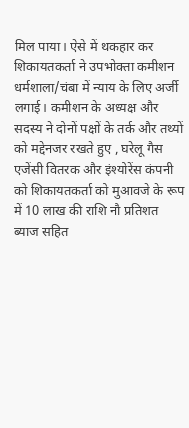मिल पाया। ऐसे में थकहार कर शिकायतकर्ता ने उपभोक्ता कमीशन धर्मशाला/चंबा में न्याय के लिए अर्जी लगाई। कमीशन के अध्यक्ष और सदस्य ने दोनों पक्षों के तर्क और तथ्यों को मद्देनजर रखते हुए , घरेलू गैस एजेंसी वितरक और इंश्योरेंस कंपनी को शिकायतकर्ता को मुआवजे के रूप में 10 लाख की राशि नौ प्रतिशत ब्याज सहित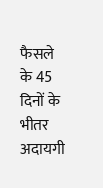फैसले के 45 दिनों के भीतर अदायगी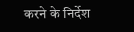करने के निर्देश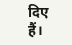दिए हैं।